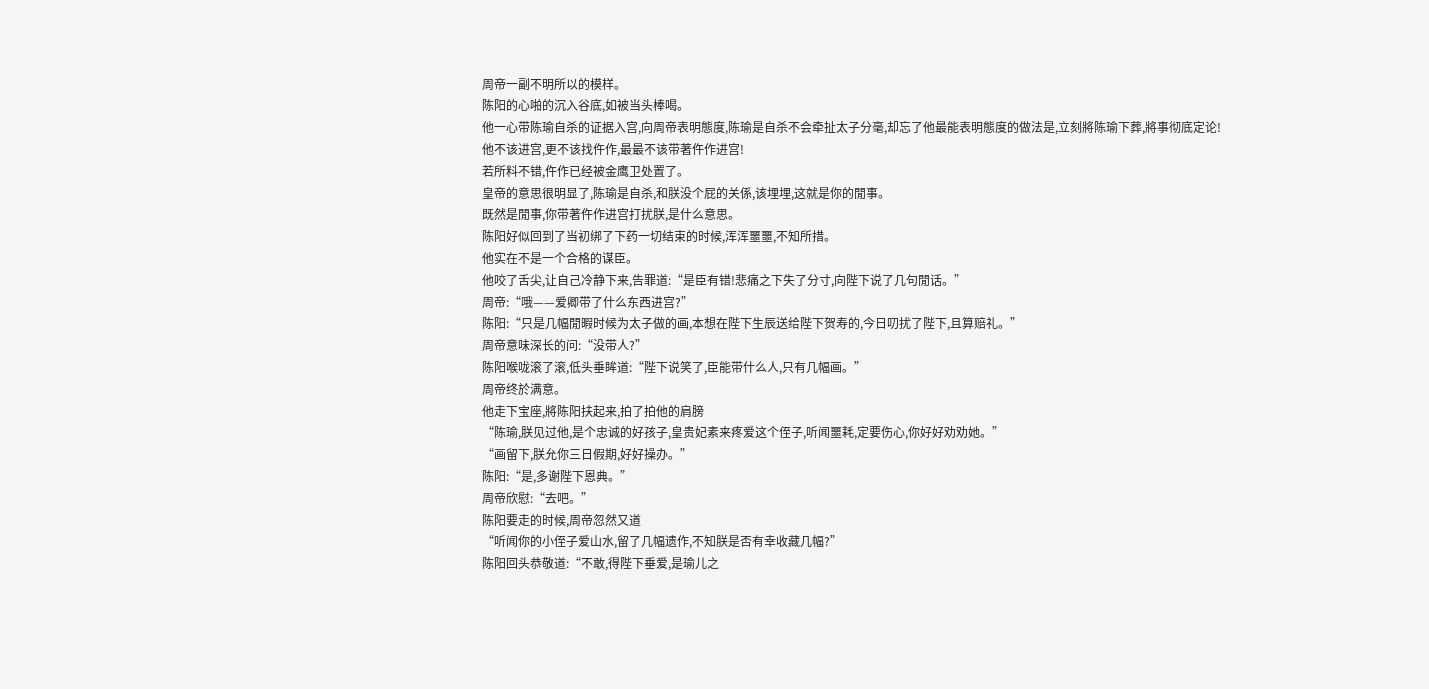周帝一副不明所以的模样。
陈阳的心啪的沉入谷底,如被当头棒喝。
他一心带陈瑜自杀的证据入宫,向周帝表明態度,陈瑜是自杀不会牵扯太子分毫,却忘了他最能表明態度的做法是,立刻將陈瑜下葬,將事彻底定论!
他不该进宫,更不该找仵作,最最不该带著仵作进宫!
若所料不错,仵作已经被金鹰卫处置了。
皇帝的意思很明显了,陈瑜是自杀,和朕没个屁的关係,该埋埋,这就是你的閒事。
既然是閒事,你带著仵作进宫打扰朕,是什么意思。
陈阳好似回到了当初绑了下药一切结束的时候,浑浑噩噩,不知所措。
他实在不是一个合格的谋臣。
他咬了舌尖,让自己冷静下来,告罪道:“是臣有错!悲痛之下失了分寸,向陛下说了几句閒话。”
周帝:“哦——爱卿带了什么东西进宫?”
陈阳:“只是几幅閒暇时候为太子做的画,本想在陛下生辰送给陛下贺寿的,今日叨扰了陛下,且算赔礼。”
周帝意味深长的问:“没带人?”
陈阳喉咙滚了滚,低头垂眸道:“陛下说笑了,臣能带什么人,只有几幅画。”
周帝终於满意。
他走下宝座,將陈阳扶起来,拍了拍他的肩膀
“陈瑜,朕见过他,是个忠诚的好孩子,皇贵妃素来疼爱这个侄子,听闻噩耗,定要伤心,你好好劝劝她。”
“画留下,朕允你三日假期,好好操办。”
陈阳:“是,多谢陛下恩典。”
周帝欣慰:“去吧。”
陈阳要走的时候,周帝忽然又道
“听闻你的小侄子爱山水,留了几幅遗作,不知朕是否有幸收藏几幅?”
陈阳回头恭敬道:“不敢,得陛下垂爱,是瑜儿之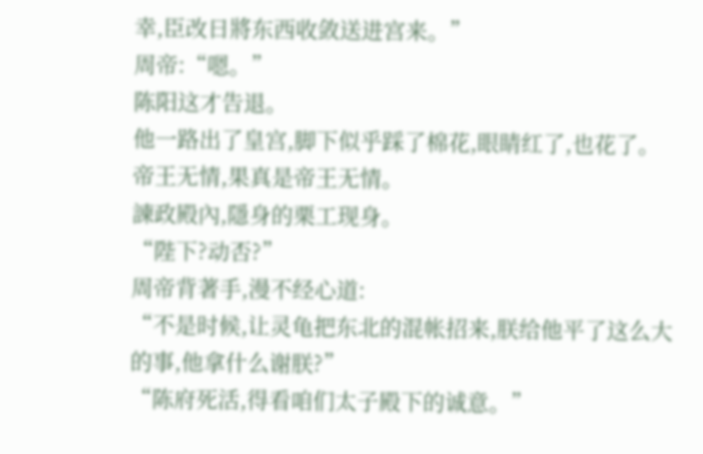幸,臣改日將东西收敛送进宫来。”
周帝:“嗯。”
陈阳这才告退。
他一路出了皇宫,脚下似乎踩了棉花,眼睛红了,也花了。
帝王无情,果真是帝王无情。
諫政殿內,隱身的栗工现身。
“陛下?动否?”
周帝背著手,漫不经心道:
“不是时候,让灵龟把东北的混帐招来,朕给他平了这么大的事,他拿什么谢朕?”
“陈府死活,得看咱们太子殿下的诚意。”